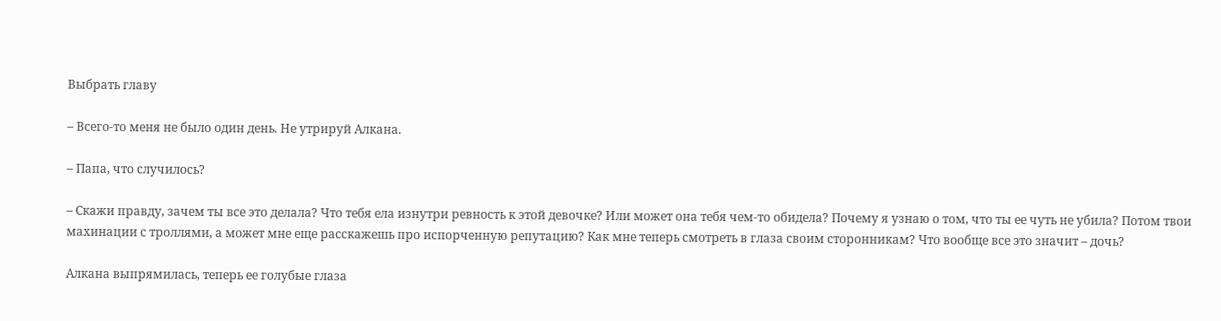Выбрать главу

– Всего-то меня не было один день. Не утрируй Алкана.

– Папа, что случилось?

– Скажи правду, зачем ты все это делала? Что тебя ела изнутри ревность к этой девочке? Или может она тебя чем-то обидела? Почему я узнаю о том, что ты ее чуть не убила? Потом твои махинации с троллями, а может мне еще расскажешь про испорченную репутацию? Как мне теперь смотреть в глаза своим сторонникам? Что вообще все это значит – дочь?

Алкана выпрямилась, теперь ее голубые глаза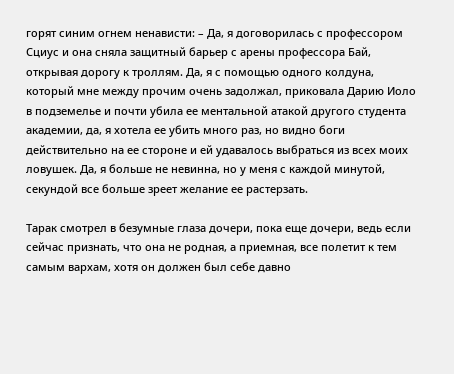горят синим огнем ненависти: – Да, я договорилась с профессором Сциус и она сняла защитный барьер с арены профессора Бай, открывая дорогу к троллям. Да, я с помощью одного колдуна, который мне между прочим очень задолжал, приковала Дарию Иоло в подземелье и почти убила ее ментальной атакой другого студента академии, да, я хотела ее убить много раз, но видно боги действительно на ее стороне и ей удавалось выбраться из всех моих ловушек. Да, я больше не невинна, но у меня с каждой минутой, секундой все больше зреет желание ее растерзать.

Тарак смотрел в безумные глаза дочери, пока еще дочери, ведь если сейчас признать, что она не родная, а приемная, все полетит к тем самым вархам, хотя он должен был себе давно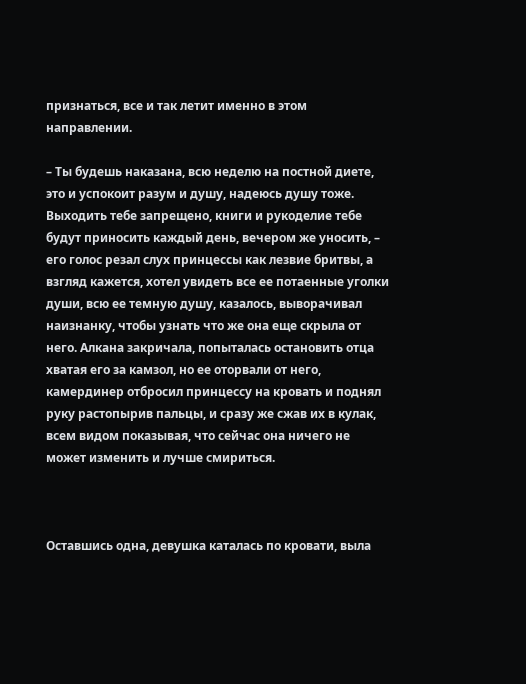признаться, все и так летит именно в этом направлении.

– Ты будешь наказана, всю неделю на постной диете, это и успокоит разум и душу, надеюсь душу тоже. Выходить тебе запрещено, книги и рукоделие тебе будут приносить каждый день, вечером же уносить, – его голос резал слух принцессы как лезвие бритвы, а взгляд кажется, хотел увидеть все ее потаенные уголки души, всю ее темную душу, казалось, выворачивал наизнанку, чтобы узнать что же она еще скрыла от него. Алкана закричала, попыталась остановить отца хватая его за камзол, но ее оторвали от него, камердинер отбросил принцессу на кровать и поднял руку растопырив пальцы, и сразу же сжав их в кулак, всем видом показывая, что сейчас она ничего не может изменить и лучше смириться.



Оставшись одна, девушка каталась по кровати, выла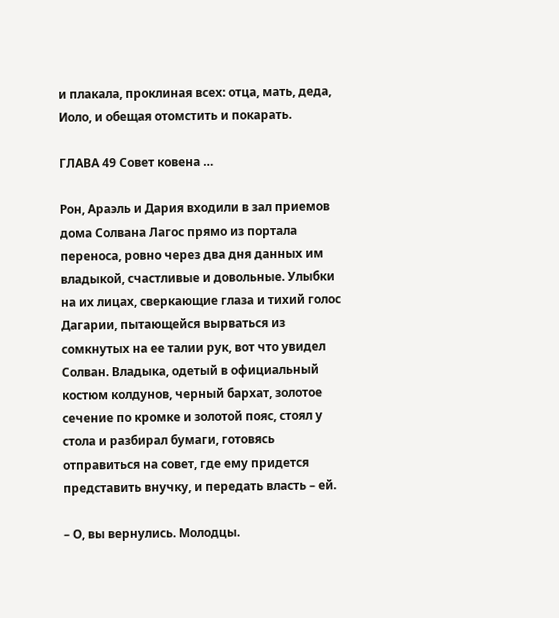и плакала, проклиная всех: отца, мать, деда, Иоло, и обещая отомстить и покарать.

ГЛАВА 49 Совет ковена …

Рон, Араэль и Дария входили в зал приемов дома Солвана Лагос прямо из портала переноса, ровно через два дня данных им владыкой, счастливые и довольные. Улыбки на их лицах, сверкающие глаза и тихий голос Дагарии, пытающейся вырваться из сомкнутых на ее талии рук, вот что увидел Солван. Владыка, одетый в официальный костюм колдунов, черный бархат, золотое сечение по кромке и золотой пояс, стоял у стола и разбирал бумаги, готовясь отправиться на совет, где ему придется представить внучку, и передать власть – ей.

– О, вы вернулись. Молодцы.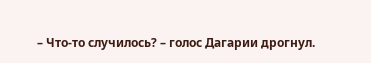– Что-то случилось? – голос Дагарии дрогнул.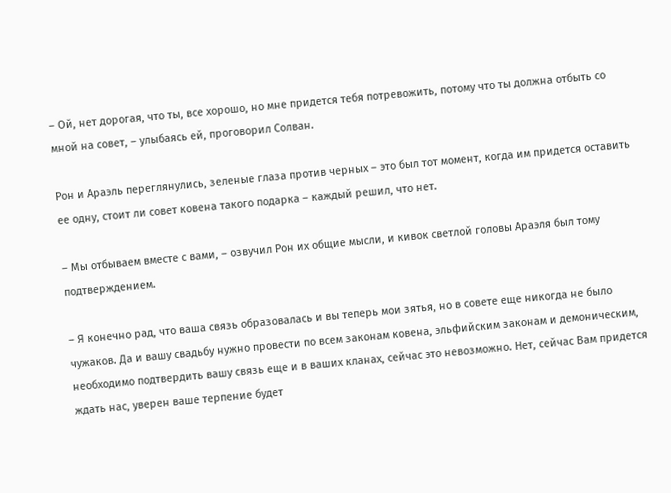– Ой, нет дорогая, что ты, все хорошо, но мне придется тебя потревожить, потому что ты должна отбыть со мной на совет, – улыбаясь ей, проговорил Солван.

Рон и Араэль переглянулись, зеленые глаза против черных – это был тот момент, когда им придется оставить ее одну, стоит ли совет ковена такого подарка – каждый решил, что нет.

– Мы отбываем вместе с вами, – озвучил Рон их общие мысли, и кивок светлой головы Араэля был тому подтверждением.

– Я конечно рад, что ваша связь образовалась и вы теперь мои зятья, но в совете еще никогда не было чужаков. Да и вашу свадьбу нужно провести по всем законам ковена, эльфийским законам и демоническим, необходимо подтвердить вашу связь еще и в ваших кланах, сейчас это невозможно. Нет, сейчас Вам придется ждать нас, уверен ваше терпение будет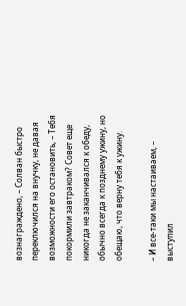вознаграждено, – Солван быстро переключился на внучку, не давая возможности его остановить, – Тебя покормили завтраком? Совет еще никогда не заканчивался к обеду, обычно всегда к позднему ужину, но обещаю, что верну тебя к ужину.

– И все-таки мы настаиваем, – выступил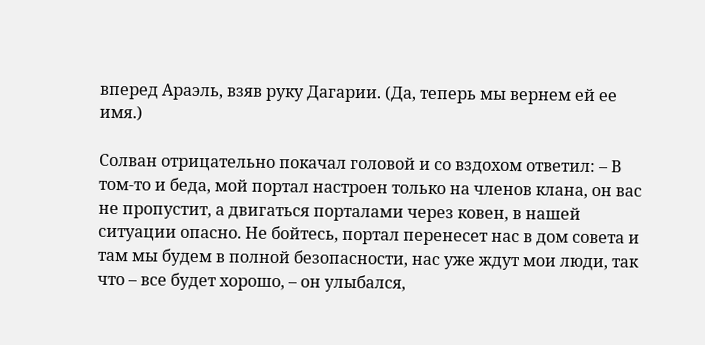вперед Араэль, взяв руку Дагарии. (Да, теперь мы вернем ей ее имя.)

Солван отрицательно покачал головой и со вздохом ответил: – В том-то и беда, мой портал настроен только на членов клана, он вас не пропустит, а двигаться порталами через ковен, в нашей ситуации опасно. Не бойтесь, портал перенесет нас в дом совета и там мы будем в полной безопасности, нас уже ждут мои люди, так что – все будет хорошо, – он улыбался,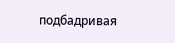подбадривая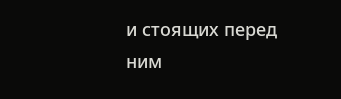и стоящих перед ним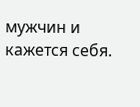мужчин и кажется себя.